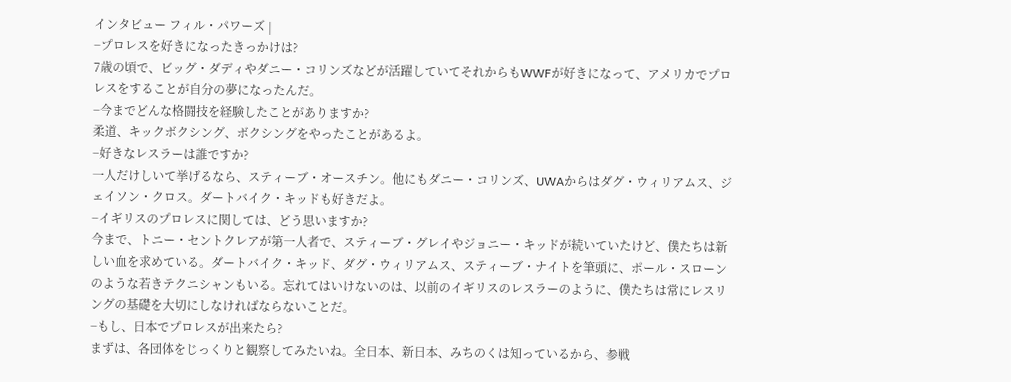インタビュー フィル・パワーズ |
−プロレスを好きになったきっかけは?
7歳の頃で、ビッグ・ダディやダニー・コリンズなどが活躍していてそれからもWWFが好きになって、アメリカでプロレスをすることが自分の夢になったんだ。
−今までどんな格闘技を経験したことがありますか?
柔道、キックボクシング、ボクシングをやったことがあるよ。
−好きなレスラーは誰ですか?
一人だけしいて挙げるなら、スティーブ・オースチン。他にもダニー・コリンズ、UWAからはダグ・ウィリアムス、ジェイソン・クロス。ダートバイク・キッドも好きだよ。
−イギリスのプロレスに関しては、どう思いますか?
今まで、トニー・セントクレアが第一人者で、スティーブ・グレイやジョニー・キッドが続いていたけど、僕たちは新しい血を求めている。ダートバイク・キッド、ダグ・ウィリアムス、スティーブ・ナイトを筆頭に、ポール・スローンのような若きテクニシャンもいる。忘れてはいけないのは、以前のイギリスのレスラーのように、僕たちは常にレスリングの基礎を大切にしなければならないことだ。
−もし、日本でプロレスが出来たら?
まずは、各団体をじっくりと観察してみたいね。全日本、新日本、みちのくは知っているから、参戦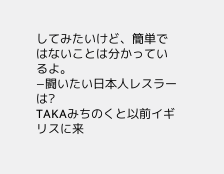してみたいけど、簡単ではないことは分かっているよ。
−闘いたい日本人レスラーは?
TAKAみちのくと以前イギリスに来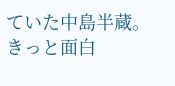ていた中島半蔵。きっと面白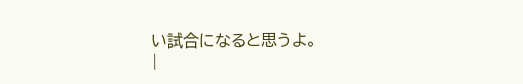い試合になると思うよ。
|